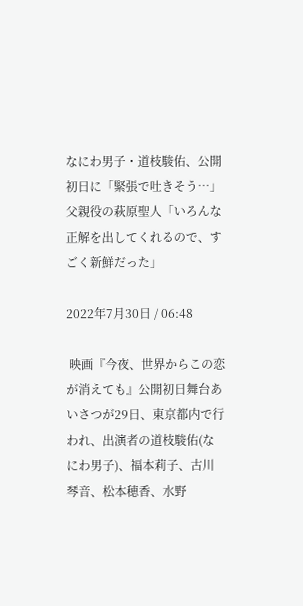なにわ男子・道枝駿佑、公開初日に「緊張で吐きそう…」 父親役の萩原聖人「いろんな正解を出してくれるので、すごく新鮮だった」

2022年7月30日 / 06:48

 映画『今夜、世界からこの恋が消えても』公開初日舞台あいさつが29日、東京都内で行われ、出演者の道枝駿佑(なにわ男子)、福本莉子、古川琴音、松本穂香、水野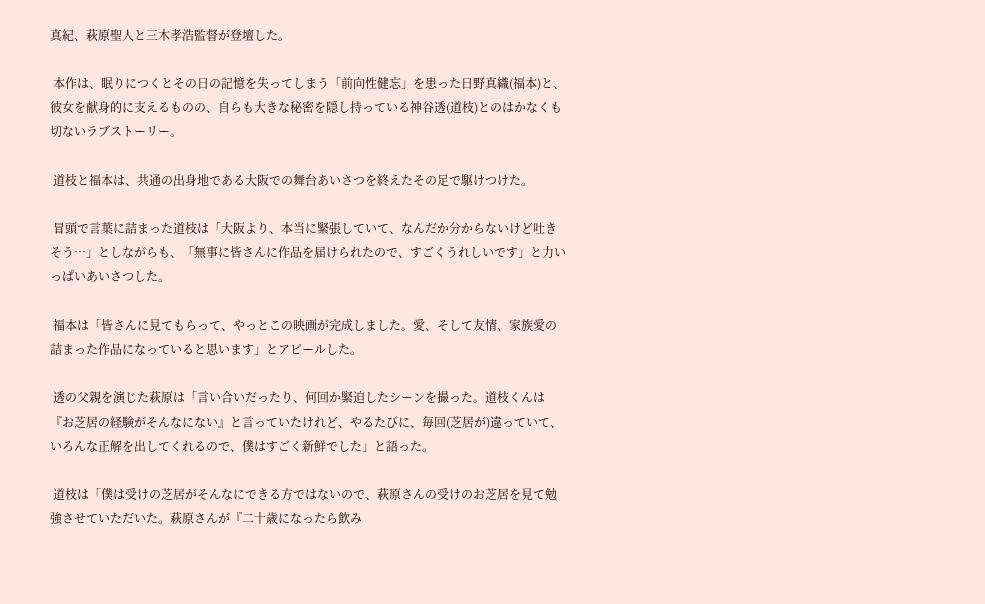真紀、萩原聖人と三木孝浩監督が登壇した。

 本作は、眠りにつくとその日の記憶を失ってしまう「前向性健忘」を患った日野真織(福本)と、彼女を献身的に支えるものの、自らも大きな秘密を隠し持っている神谷透(道枝)とのはかなくも切ないラブストーリー。

 道枝と福本は、共通の出身地である大阪での舞台あいさつを終えたその足で駆けつけた。

 冒頭で言葉に詰まった道枝は「大阪より、本当に緊張していて、なんだか分からないけど吐きそう…」としながらも、「無事に皆さんに作品を届けられたので、すごくうれしいです」と力いっぱいあいさつした。

 福本は「皆さんに見てもらって、やっとこの映画が完成しました。愛、そして友情、家族愛の詰まった作品になっていると思います」とアピールした。

 透の父親を演じた萩原は「言い合いだったり、何回か緊迫したシーンを撮った。道枝くんは『お芝居の経験がそんなにない』と言っていたけれど、やるたびに、毎回(芝居が)違っていて、いろんな正解を出してくれるので、僕はすごく新鮮でした」と語った。

 道枝は「僕は受けの芝居がそんなにできる方ではないので、萩原さんの受けのお芝居を見て勉強させていただいた。萩原さんが『二十歳になったら飲み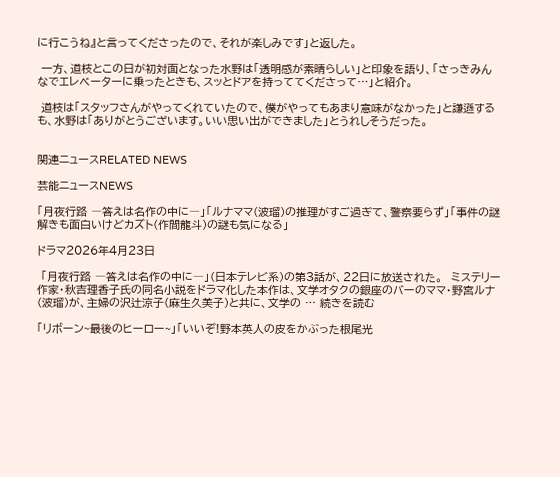に行こうね』と言ってくださったので、それが楽しみです」と返した。

 一方、道枝とこの日が初対面となった水野は「透明感が素晴らしい」と印象を語り、「さっきみんなでエレベーターに乗ったときも、スッとドアを持っててくださって…」と紹介。

 道枝は「スタッフさんがやってくれていたので、僕がやってもあまり意味がなかった」と謙遜するも、水野は「ありがとうございます。いい思い出ができました」とうれしそうだった。


関連ニュースRELATED NEWS

芸能ニュースNEWS

「月夜行路 ―答えは名作の中に―」「ルナママ(波瑠)の推理がすご過ぎて、警察要らず」「事件の謎解きも面白いけどカズト(作間龍斗)の謎も気になる」

ドラマ2026年4月23日

 「月夜行路 ―答えは名作の中に―」(日本テレビ系)の第3話が、22日に放送された。  ミステリー作家・秋吉理香子氏の同名小説をドラマ化した本作は、文学オタクの銀座のバーのママ・野宮ルナ(波瑠)が、主婦の沢辻涼子(麻生久美子)と共に、文学の … 続きを読む

「リボーン~最後のヒーロー~」「いいぞ!野本英人の皮をかぶった根尾光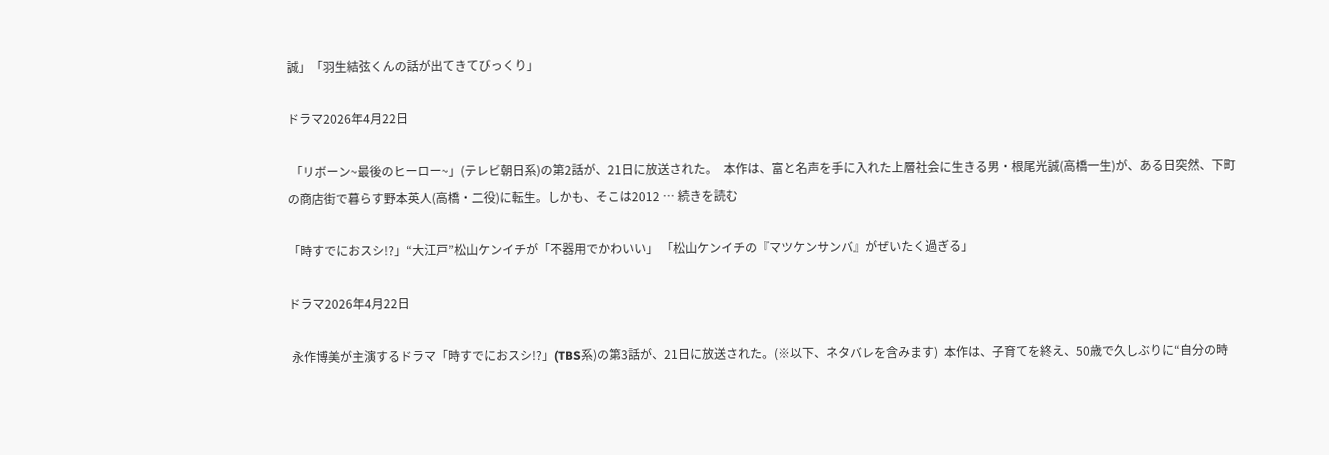誠」「羽生結弦くんの話が出てきてびっくり」

ドラマ2026年4月22日

 「リボーン~最後のヒーロー~」(テレビ朝日系)の第2話が、21日に放送された。  本作は、富と名声を手に入れた上層社会に生きる男・根尾光誠(高橋一生)が、ある日突然、下町の商店街で暮らす野本英人(高橋・二役)に転生。しかも、そこは2012 … 続きを読む

「時すでにおスシ!?」“大江戸”松山ケンイチが「不器用でかわいい」 「松山ケンイチの『マツケンサンバ』がぜいたく過ぎる」

ドラマ2026年4月22日

 永作博美が主演するドラマ「時すでにおスシ!?」(TBS系)の第3話が、21日に放送された。(※以下、ネタバレを含みます)  本作は、子育てを終え、50歳で久しぶりに“自分の時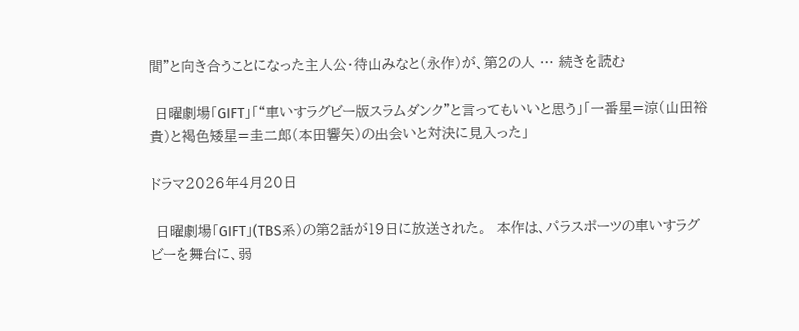間”と向き合うことになった主人公・待山みなと(永作)が、第2の人 … 続きを読む

 日曜劇場「GIFT」「“車いすラグビー版スラムダンク”と言ってもいいと思う」「一番星=涼(山田裕貴)と褐色矮星=圭二郎(本田響矢)の出会いと対決に見入った」

ドラマ2026年4月20日

 日曜劇場「GIFT」(TBS系)の第2話が19日に放送された。  本作は、パラスポーツの車いすラグビーを舞台に、弱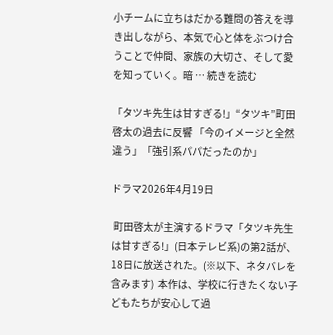小チームに立ちはだかる難問の答えを導き出しながら、本気で心と体をぶつけ合うことで仲間、家族の大切さ、そして愛を知っていく。暗 … 続きを読む

「タツキ先生は甘すぎる!」“タツキ”町田啓太の過去に反響 「今のイメージと全然違う」「強引系パパだったのか」

ドラマ2026年4月19日

 町田啓太が主演するドラマ「タツキ先生は甘すぎる!」(日本テレビ系)の第2話が、18日に放送された。(※以下、ネタバレを含みます)  本作は、学校に行きたくない子どもたちが安心して過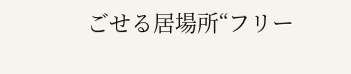ごせる居場所“フリー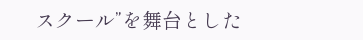スクール”を舞台とした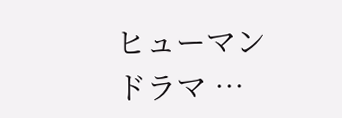ヒューマンドラマ …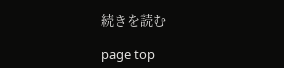続きを読む

page top